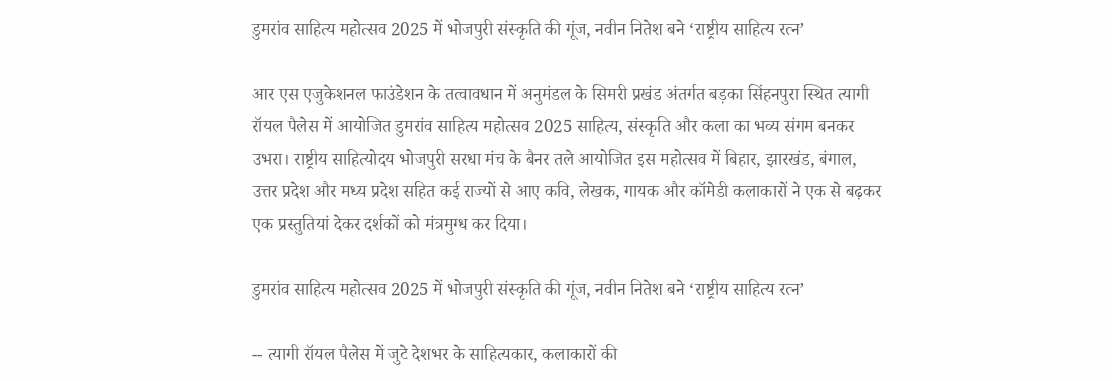डुमरांव साहित्य महोत्सव 2025 में भोजपुरी संस्कृति की गूंज, नवीन नितेश बने ‘राष्ट्रीय साहित्य रत्न’

आर एस एजुकेशनल फाउंडेशन के तत्वावधान में अनुमंडल के सिमरी प्रखंड अंतर्गत बड़का सिंहनपुरा स्थित त्यागी रॉयल पैलेस में आयोजित डुमरांव साहित्य महोत्सव 2025 साहित्य, संस्कृति और कला का भव्य संगम बनकर उभरा। राष्ट्रीय साहित्योदय भोजपुरी सरधा मंच के बैनर तले आयोजित इस महोत्सव में बिहार, झारखंड, बंगाल, उत्तर प्रदेश और मध्य प्रदेश सहित कई राज्यों से आए कवि, लेखक, गायक और कॉमेडी कलाकारों ने एक से बढ़कर एक प्रस्तुतियां देकर दर्शकों को मंत्रमुग्ध कर दिया।

डुमरांव साहित्य महोत्सव 2025 में भोजपुरी संस्कृति की गूंज, नवीन नितेश बने ‘राष्ट्रीय साहित्य रत्न’

-- त्यागी रॉयल पैलेस में जुटे देशभर के साहित्यकार, कलाकारों की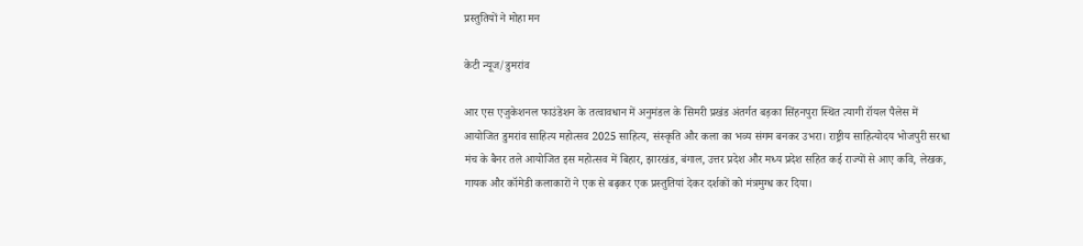प्रस्तुतियों ने मोहा मन

केटी न्यूज/डुमरांव

आर एस एजुकेशनल फाउंडेशन के तत्वावधान में अनुमंडल के सिमरी प्रखंड अंतर्गत बड़का सिंहनपुरा स्थित त्यागी रॉयल पैलेस में आयोजित डुमरांव साहित्य महोत्सव 2025 साहित्य, संस्कृति और कला का भव्य संगम बनकर उभरा। राष्ट्रीय साहित्योदय भोजपुरी सरधा मंच के बैनर तले आयोजित इस महोत्सव में बिहार, झारखंड, बंगाल, उत्तर प्रदेश और मध्य प्रदेश सहित कई राज्यों से आए कवि, लेखक, गायक और कॉमेडी कलाकारों ने एक से बढ़कर एक प्रस्तुतियां देकर दर्शकों को मंत्रमुग्ध कर दिया।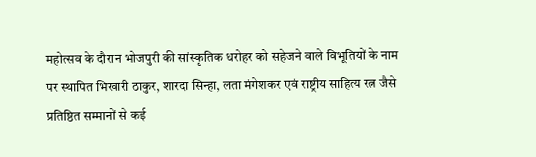महोत्सव के दौरान भोजपुरी की सांस्कृतिक धरोहर को सहेजने वाले विभूतियों के नाम पर स्थापित भिखारी ठाकुर, शारदा सिन्हा, लता मंगेशकर एवं राष्ट्रीय साहित्य रत्न जैसे प्रतिष्ठित सम्मानों से कई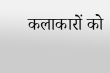कलाकारों को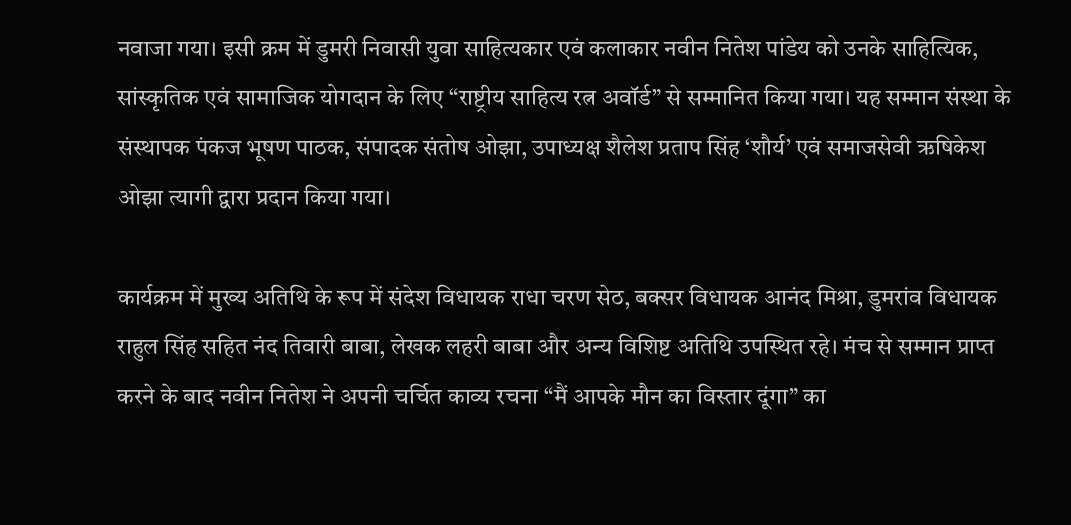नवाजा गया। इसी क्रम में डुमरी निवासी युवा साहित्यकार एवं कलाकार नवीन नितेश पांडेय को उनके साहित्यिक, सांस्कृतिक एवं सामाजिक योगदान के लिए “राष्ट्रीय साहित्य रत्न अवॉर्ड” से सम्मानित किया गया। यह सम्मान संस्था के संस्थापक पंकज भूषण पाठक, संपादक संतोष ओझा, उपाध्यक्ष शैलेश प्रताप सिंह ‘शौर्य’ एवं समाजसेवी ऋषिकेश ओझा त्यागी द्वारा प्रदान किया गया।

कार्यक्रम में मुख्य अतिथि के रूप में संदेश विधायक राधा चरण सेठ, बक्सर विधायक आनंद मिश्रा, डुमरांव विधायक राहुल सिंह सहित नंद तिवारी बाबा, लेखक लहरी बाबा और अन्य विशिष्ट अतिथि उपस्थित रहे। मंच से सम्मान प्राप्त करने के बाद नवीन नितेश ने अपनी चर्चित काव्य रचना “मैं आपके मौन का विस्तार दूंगा” का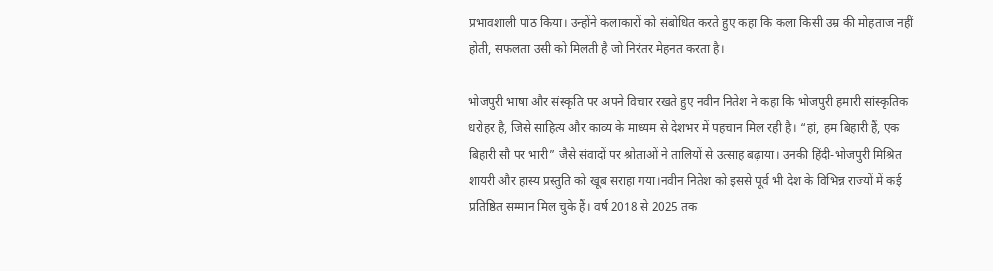प्रभावशाली पाठ किया। उन्होंने कलाकारों को संबोधित करते हुए कहा कि कला किसी उम्र की मोहताज नहीं होती, सफलता उसी को मिलती है जो निरंतर मेहनत करता है।

भोजपुरी भाषा और संस्कृति पर अपने विचार रखते हुए नवीन नितेश ने कहा कि भोजपुरी हमारी सांस्कृतिक धरोहर है, जिसे साहित्य और काव्य के माध्यम से देशभर में पहचान मिल रही है। “हां, हम बिहारी हैं, एक बिहारी सौ पर भारी” जैसे संवादों पर श्रोताओं ने तालियों से उत्साह बढ़ाया। उनकी हिंदी-भोजपुरी मिश्रित शायरी और हास्य प्रस्तुति को खूब सराहा गया।नवीन नितेश को इससे पूर्व भी देश के विभिन्न राज्यों में कई प्रतिष्ठित सम्मान मिल चुके हैं। वर्ष 2018 से 2025 तक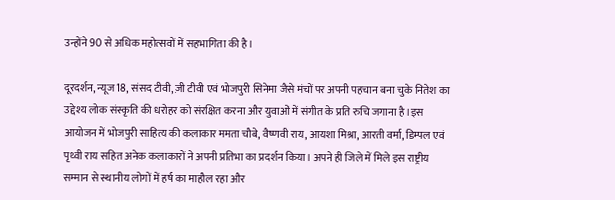उन्होंने 90 से अधिक महोत्सवों में सहभागिता की है।

दूरदर्शन, न्यूज 18, संसद टीवी, ज़ी टीवी एवं भोजपुरी सिनेमा जैसे मंचों पर अपनी पहचान बना चुके नितेश का उद्देश्य लोक संस्कृति की धरोहर को संरक्षित करना और युवाओं में संगीत के प्रति रुचि जगाना है।इस आयोजन में भोजपुरी साहित्य की कलाकार ममता चौबे, वैष्णवी राय, आयशा मिश्रा, आरती वर्मा, डिम्पल एवं पृथ्वी राय सहित अनेक कलाकारों ने अपनी प्रतिभा का प्रदर्शन किया। अपने ही जिले में मिले इस राष्ट्रीय सम्मान से स्थानीय लोगों में हर्ष का माहौल रहा और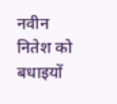नवीन नितेश को बधाइयों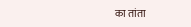का तांता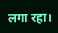लगा रहा।